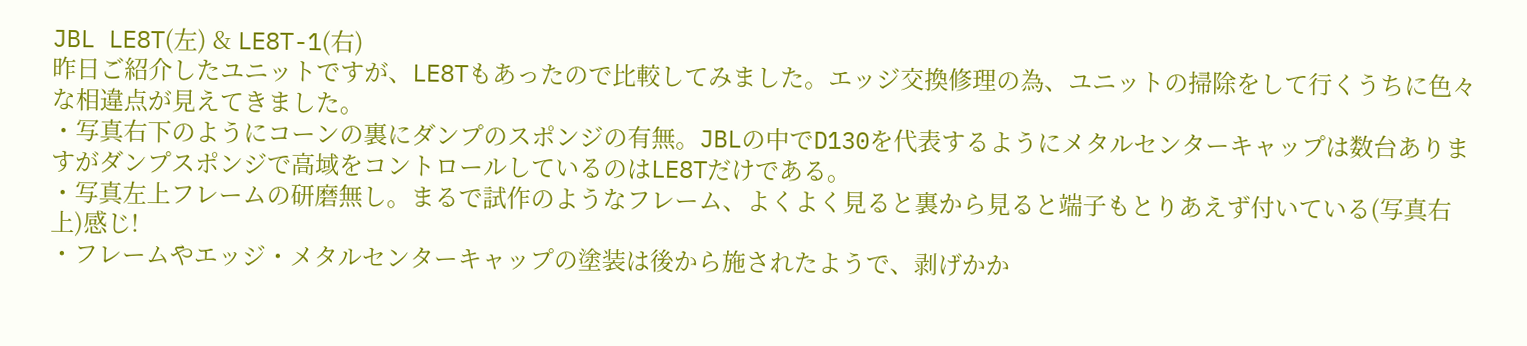JBL LE8T(左) & LE8T-1(右)
昨日ご紹介したユニットですが、LE8Tもあったので比較してみました。エッジ交換修理の為、ユニットの掃除をして行くうちに色々な相違点が見えてきました。
・写真右下のようにコーンの裏にダンプのスポンジの有無。JBLの中でD130を代表するようにメタルセンターキャップは数台ありますがダンプスポンジで高域をコントロールしているのはLE8Tだけである。
・写真左上フレームの研磨無し。まるで試作のようなフレーム、よくよく見ると裏から見ると端子もとりあえず付いている(写真右上)感じ!
・フレームやエッジ・メタルセンターキャップの塗装は後から施されたようで、剥げかか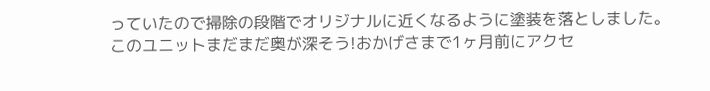っていたので掃除の段階でオリジナルに近くなるように塗装を落としました。
このユニットまだまだ奥が深そう!おかげさまで1ヶ月前にアクセ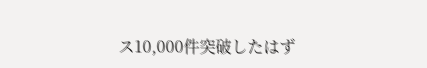ス10,000件突破したはず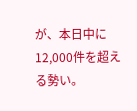が、本日中に12,000件を超える勢い。